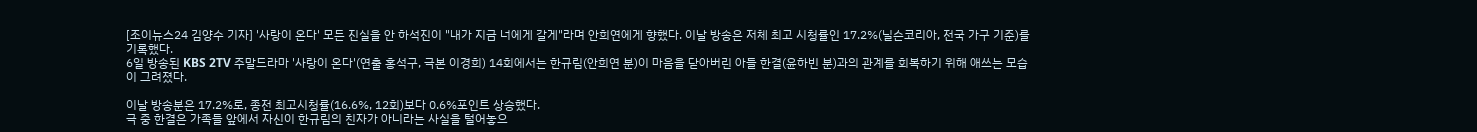[조이뉴스24 김양수 기자] '사랑이 온다' 모든 진실을 안 하석진이 "내가 지금 너에게 갈게"라며 안희연에게 향했다. 이날 방송은 저체 최고 시청률인 17.2%(닐슨코리아, 전국 가구 기준)를 기록했다.
6일 방송된 KBS 2TV 주말드라마 '사랑이 온다'(연출 홍석구, 극본 이경희) 14회에서는 한규림(안희연 분)이 마음을 닫아버린 아들 한결(윤하빈 분)과의 관계를 회복하기 위해 애쓰는 모습이 그려졌다.

이날 방송분은 17.2%로, 종전 최고시청률(16.6%, 12회)보다 0.6%포인트 상승했다.
극 중 한결은 가족들 앞에서 자신이 한규림의 친자가 아니라는 사실을 털어놓으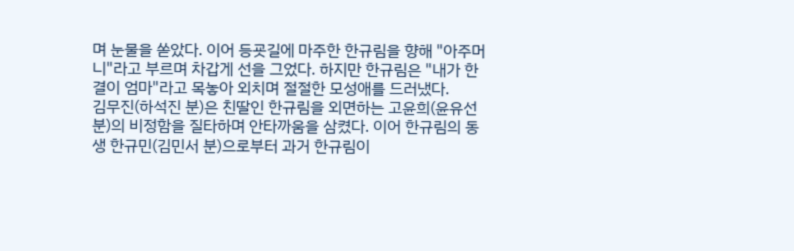며 눈물을 쏟았다. 이어 등굣길에 마주한 한규림을 향해 "아주머니"라고 부르며 차갑게 선을 그었다. 하지만 한규림은 "내가 한결이 엄마"라고 목놓아 외치며 절절한 모성애를 드러냈다.
김무진(하석진 분)은 친딸인 한규림을 외면하는 고윤희(윤유선 분)의 비정함을 질타하며 안타까움을 삼켰다. 이어 한규림의 동생 한규민(김민서 분)으로부터 과거 한규림이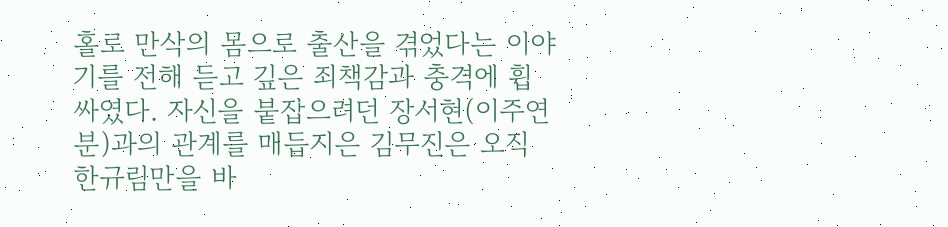홀로 만삭의 몸으로 출산을 겪었다는 이야기를 전해 듣고 깊은 죄책감과 충격에 휩싸였다. 자신을 붙잡으려던 장서현(이주연 분)과의 관계를 매듭지은 김무진은 오직 한규림만을 바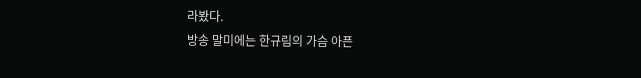라봤다.
방송 말미에는 한규림의 가슴 아픈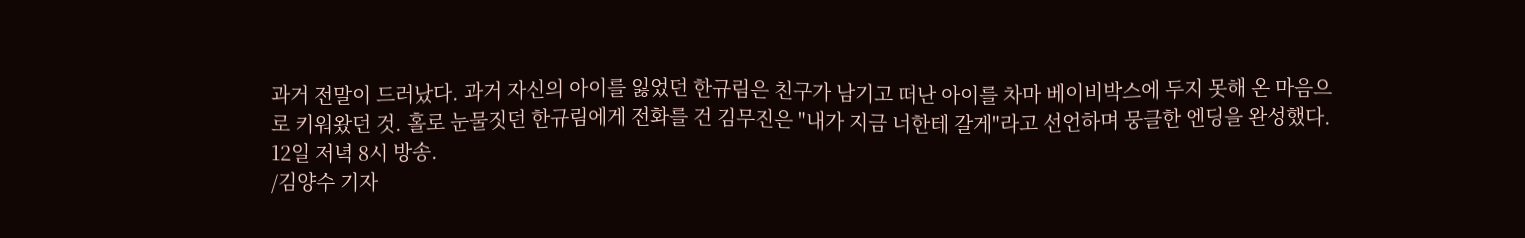과거 전말이 드러났다. 과거 자신의 아이를 잃었던 한규림은 친구가 남기고 떠난 아이를 차마 베이비박스에 두지 못해 온 마음으로 키워왔던 것. 홀로 눈물짓던 한규림에게 전화를 건 김무진은 "내가 지금 너한테 갈게"라고 선언하며 뭉클한 엔딩을 완성했다.
12일 저녁 8시 방송.
/김양수 기자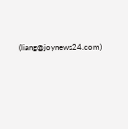(liang@joynews24.com)